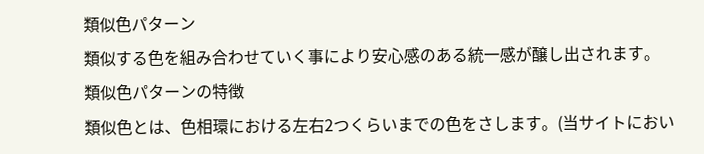類似色パターン
類似する色を組み合わせていく事により安心感のある統一感が醸し出されます。
類似色パターンの特徴
類似色とは、色相環における左右2つくらいまでの色をさします。(当サイトにおい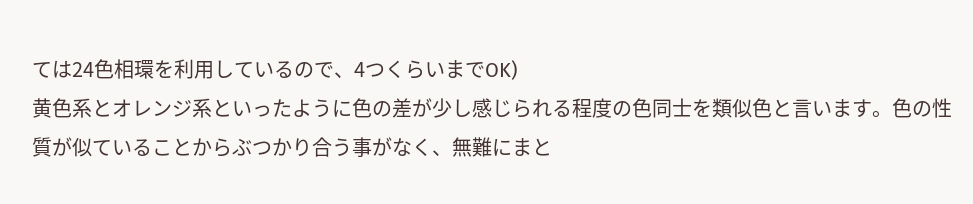ては24色相環を利用しているので、4つくらいまでOK)
黄色系とオレンジ系といったように色の差が少し感じられる程度の色同士を類似色と言います。色の性質が似ていることからぶつかり合う事がなく、無難にまと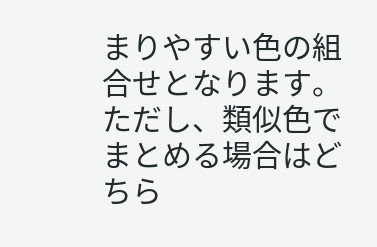まりやすい色の組合せとなります。
ただし、類似色でまとめる場合はどちら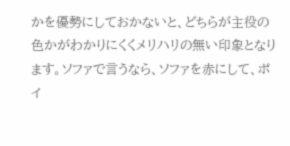かを優勢にしておかないと、どちらが主役の色かがわかりにくくメリハリの無い印象となります。ソファで言うなら、ソファを赤にして、ポイ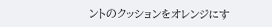ントのクッションをオレンジにす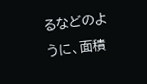るなどのように、面積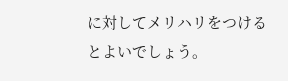に対してメリハリをつけるとよいでしょう。